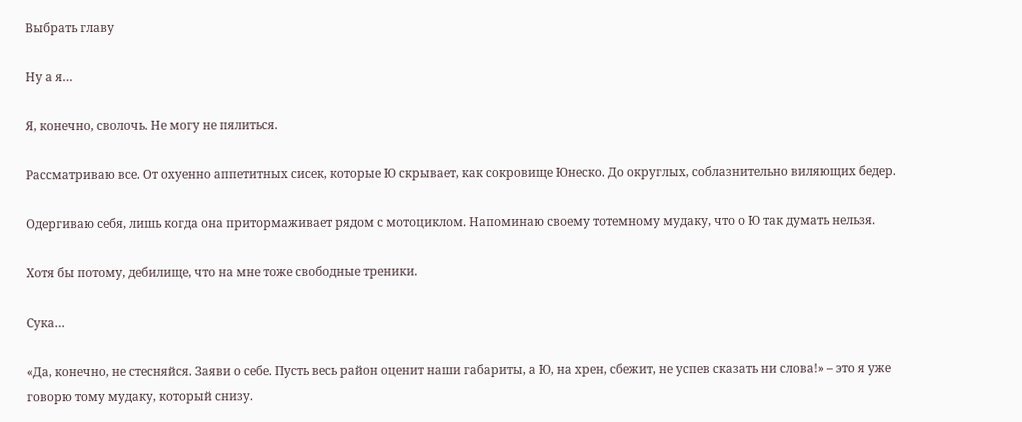Выбрать главу

Ну а я…

Я, конечно, сволочь. Не могу не пялиться.

Рассматриваю все. От охуенно аппетитных сисек, которые Ю скрывает, как сокровище Юнеско. До округлых, соблазнительно виляющих бедер.

Одергиваю себя, лишь когда она притормаживает рядом с мотоциклом. Напоминаю своему тотемному мудаку, что о Ю так думать нельзя.

Хотя бы потому, дебилище, что на мне тоже свободные треники.

Сука…

«Да, конечно, не стесняйся. Заяви о себе. Пусть весь район оценит наши габариты, а Ю, на хрен, сбежит, не успев сказать ни слова!» – это я уже говорю тому мудаку, который снизу.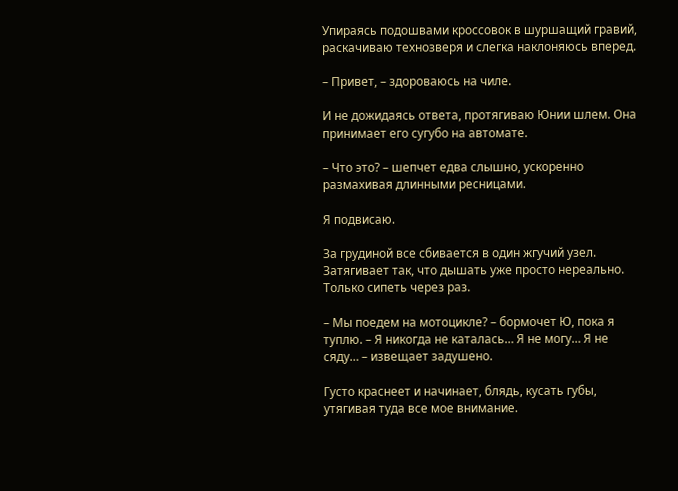Упираясь подошвами кроссовок в шуршащий гравий, раскачиваю технозверя и слегка наклоняюсь вперед.

– Привет, – здороваюсь на чиле.

И не дожидаясь ответа, протягиваю Юнии шлем. Она принимает его сугубо на автомате.

– Что это? – шепчет едва слышно, ускоренно размахивая длинными ресницами.

Я подвисаю.

За грудиной все сбивается в один жгучий узел. Затягивает так, что дышать уже просто нереально. Только сипеть через раз.

– Мы поедем на мотоцикле? – бормочет Ю, пока я туплю. – Я никогда не каталась… Я не могу… Я не сяду… – извещает задушено.

Густо краснеет и начинает, блядь, кусать губы, утягивая туда все мое внимание.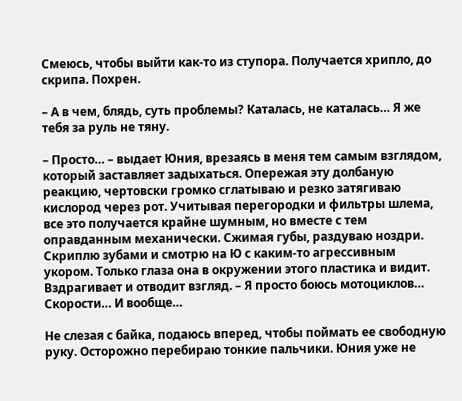Смеюсь, чтобы выйти как-то из ступора. Получается хрипло, до скрипа. Похрен.

– А в чем, блядь, суть проблемы? Каталась, не каталась… Я же тебя за руль не тяну.

– Просто… – выдает Юния, врезаясь в меня тем самым взглядом, который заставляет задыхаться. Опережая эту долбаную реакцию, чертовски громко сглатываю и резко затягиваю кислород через рот. Учитывая перегородки и фильтры шлема, все это получается крайне шумным, но вместе с тем оправданным механически. Сжимая губы, раздуваю ноздри. Скриплю зубами и смотрю на Ю с каким-то агрессивным укором. Только глаза она в окружении этого пластика и видит. Вздрагивает и отводит взгляд. – Я просто боюсь мотоциклов… Скорости… И вообще…

Не слезая с байка, подаюсь вперед, чтобы поймать ее свободную руку. Осторожно перебираю тонкие пальчики. Юния уже не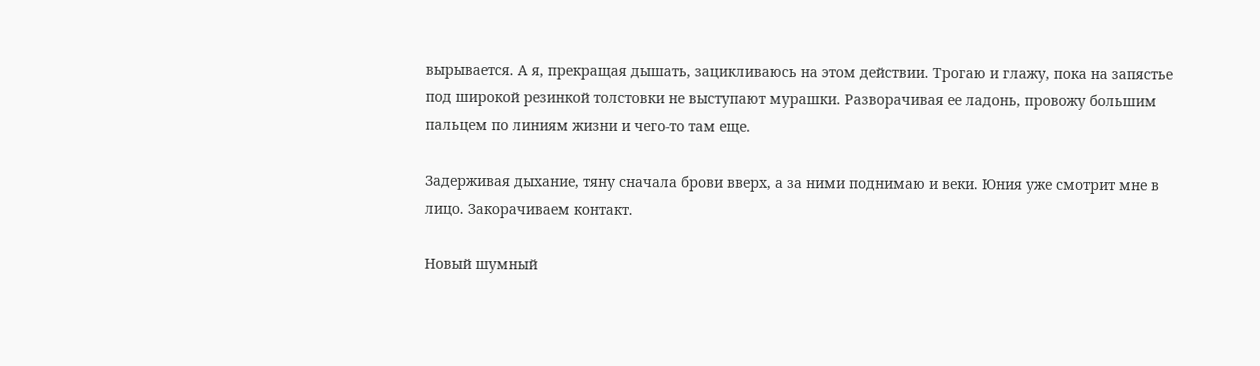вырывается. А я, прекращая дышать, зацикливаюсь на этом действии. Трогаю и глажу, пока на запястье под широкой резинкой толстовки не выступают мурашки. Разворачивая ее ладонь, провожу большим пальцем по линиям жизни и чего-то там еще.

Задерживая дыхание, тяну сначала брови вверх, а за ними поднимаю и веки. Юния уже смотрит мне в лицо. Закорачиваем контакт.

Новый шумный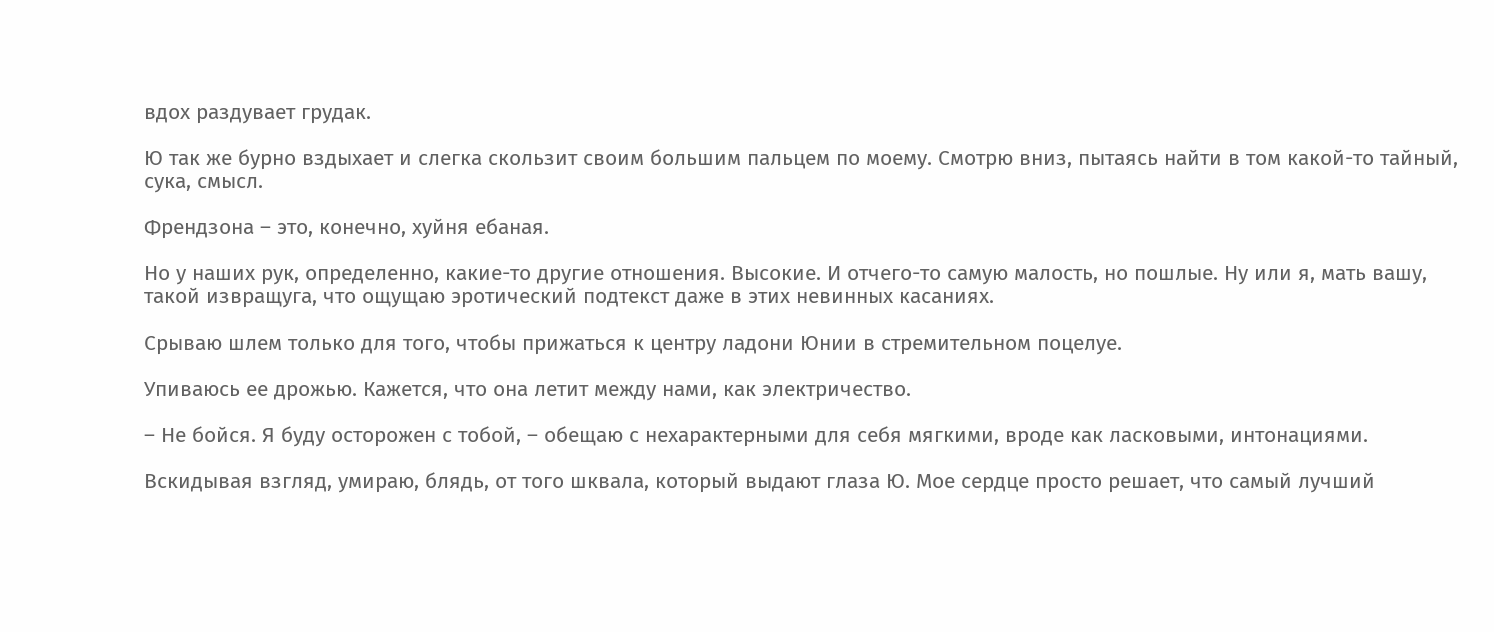вдох раздувает грудак.

Ю так же бурно вздыхает и слегка скользит своим большим пальцем по моему. Смотрю вниз, пытаясь найти в том какой-то тайный, сука, смысл.

Френдзона – это, конечно, хуйня ебаная.

Но у наших рук, определенно, какие-то другие отношения. Высокие. И отчего-то самую малость, но пошлые. Ну или я, мать вашу, такой извращуга, что ощущаю эротический подтекст даже в этих невинных касаниях.

Срываю шлем только для того, чтобы прижаться к центру ладони Юнии в стремительном поцелуе.

Упиваюсь ее дрожью. Кажется, что она летит между нами, как электричество.

– Не бойся. Я буду осторожен с тобой, – обещаю с нехарактерными для себя мягкими, вроде как ласковыми, интонациями.

Вскидывая взгляд, умираю, блядь, от того шквала, который выдают глаза Ю. Мое сердце просто решает, что самый лучший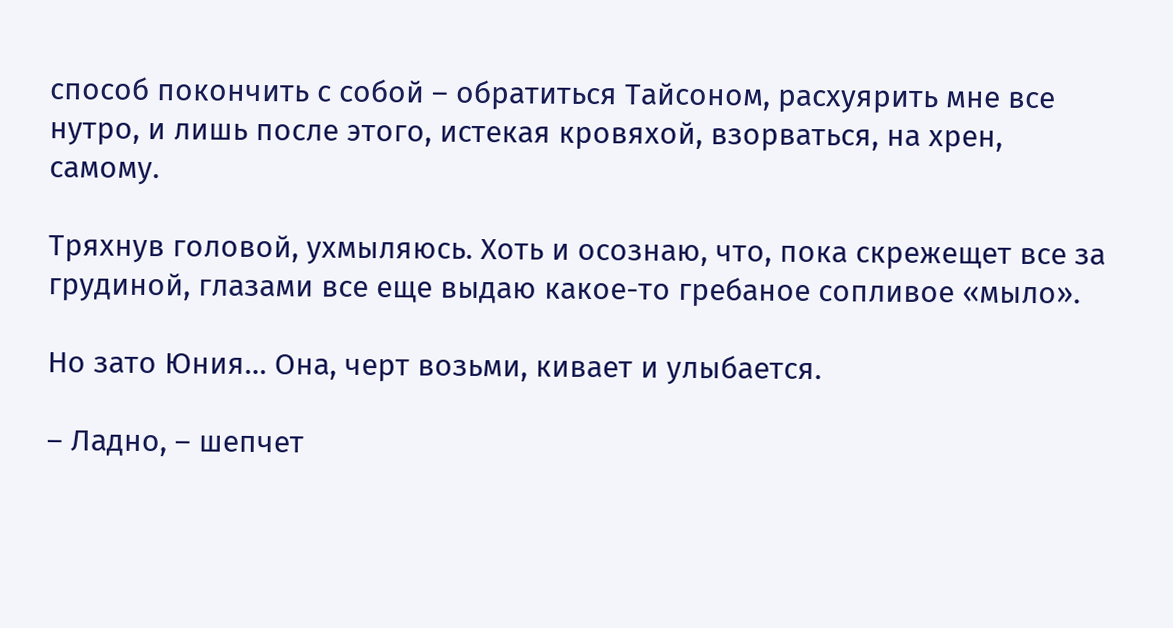способ покончить с собой – обратиться Тайсоном, расхуярить мне все нутро, и лишь после этого, истекая кровяхой, взорваться, на хрен, самому.

Тряхнув головой, ухмыляюсь. Хоть и осознаю, что, пока скрежещет все за грудиной, глазами все еще выдаю какое-то гребаное сопливое «мыло».

Но зато Юния… Она, черт возьми, кивает и улыбается.

– Ладно, – шепчет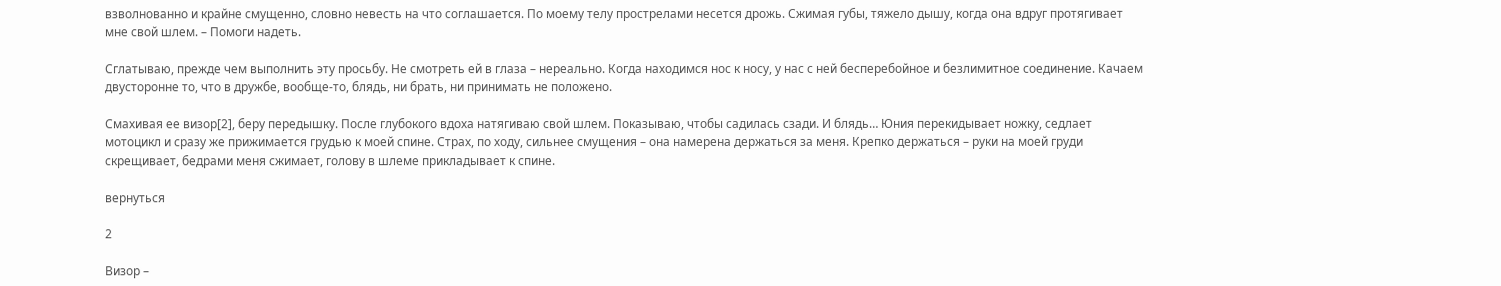взволнованно и крайне смущенно, словно невесть на что соглашается. По моему телу прострелами несется дрожь. Сжимая губы, тяжело дышу, когда она вдруг протягивает мне свой шлем. – Помоги надеть.

Сглатываю, прежде чем выполнить эту просьбу. Не смотреть ей в глаза – нереально. Когда находимся нос к носу, у нас с ней бесперебойное и безлимитное соединение. Качаем двусторонне то, что в дружбе, вообще-то, блядь, ни брать, ни принимать не положено.

Смахивая ее визор[2], беру передышку. После глубокого вдоха натягиваю свой шлем. Показываю, чтобы садилась сзади. И блядь… Юния перекидывает ножку, седлает мотоцикл и сразу же прижимается грудью к моей спине. Страх, по ходу, сильнее смущения – она намерена держаться за меня. Крепко держаться – руки на моей груди скрещивает, бедрами меня сжимает, голову в шлеме прикладывает к спине.

вернуться

2

Визор –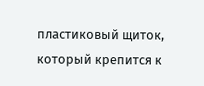пластиковый щиток, который крепится к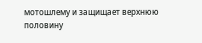мотошлему и защищает верхнюю половину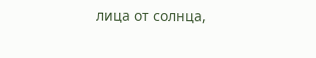лица от солнца,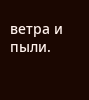ветра и пыли.